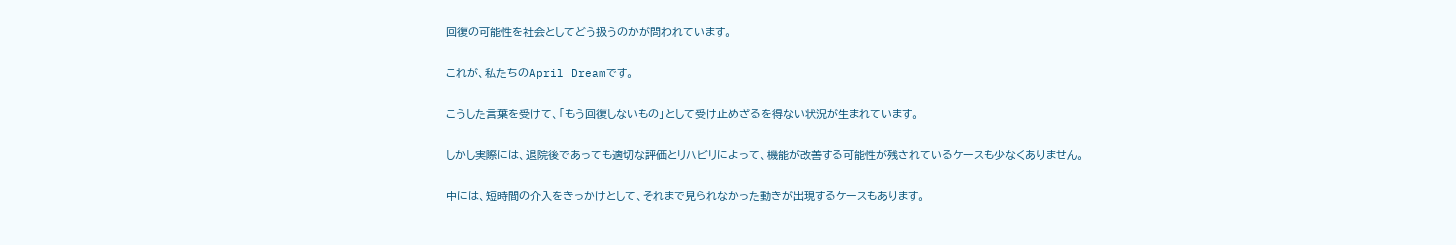回復の可能性を社会としてどう扱うのかが問われています。

これが、私たちのApril Dreamです。

こうした言葉を受けて、「もう回復しないもの」として受け止めざるを得ない状況が生まれています。

しかし実際には、退院後であっても適切な評価とリハビリによって、機能が改善する可能性が残されているケースも少なくありません。

中には、短時間の介入をきっかけとして、それまで見られなかった動きが出現するケースもあります。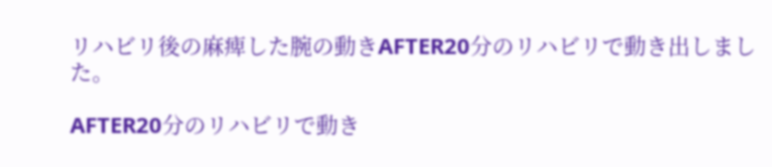リハビリ後の麻痺した腕の動きAFTER20分のリハビリで動き出しました。

AFTER20分のリハビリで動き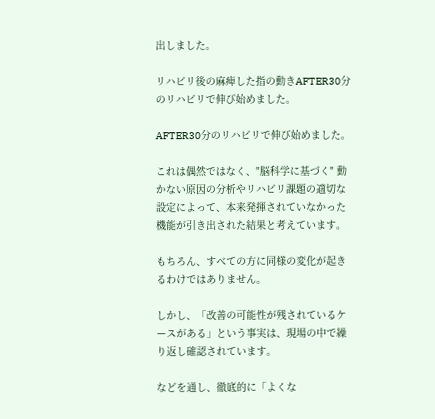出しました。

リハビリ後の麻痺した指の動きAFTER30分のリハビリで伸び始めました。

AFTER30分のリハビリで伸び始めました。

これは偶然ではなく、"脳科学に基づく" 動かない原因の分析やリハビリ課題の適切な設定によって、本来発揮されていなかった機能が引き出された結果と考えています。

もちろん、すべての方に同様の変化が起きるわけではありません。

しかし、「改善の可能性が残されているケースがある」という事実は、現場の中で繰り返し確認されています。

などを通し、徹底的に「よくな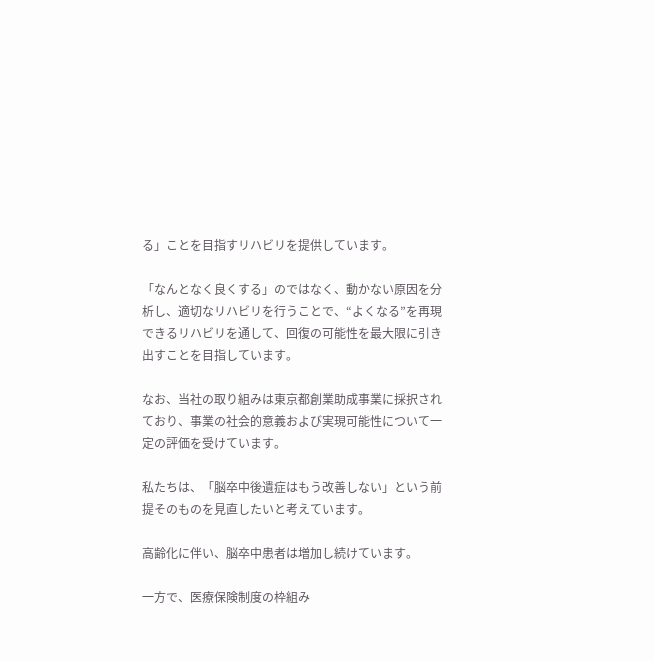る」ことを目指すリハビリを提供しています。

「なんとなく良くする」のではなく、動かない原因を分析し、適切なリハビリを行うことで、“よくなる”を再現できるリハビリを通して、回復の可能性を最大限に引き出すことを目指しています。

なお、当社の取り組みは東京都創業助成事業に採択されており、事業の社会的意義および実現可能性について一定の評価を受けています。

私たちは、「脳卒中後遺症はもう改善しない」という前提そのものを見直したいと考えています。

高齢化に伴い、脳卒中患者は増加し続けています。

一方で、医療保険制度の枠組み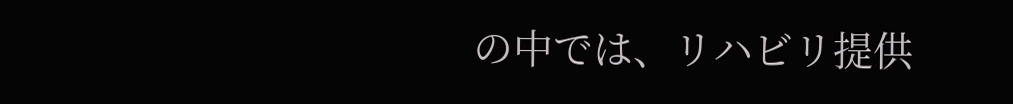の中では、リハビリ提供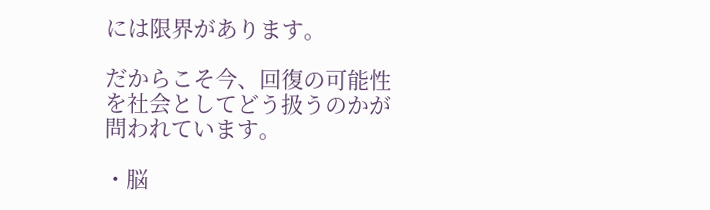には限界があります。

だからこそ今、回復の可能性を社会としてどう扱うのかが問われています。

・脳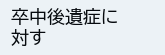卒中後遺症に対す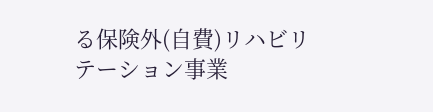る保険外(自費)リハビリテーション事業